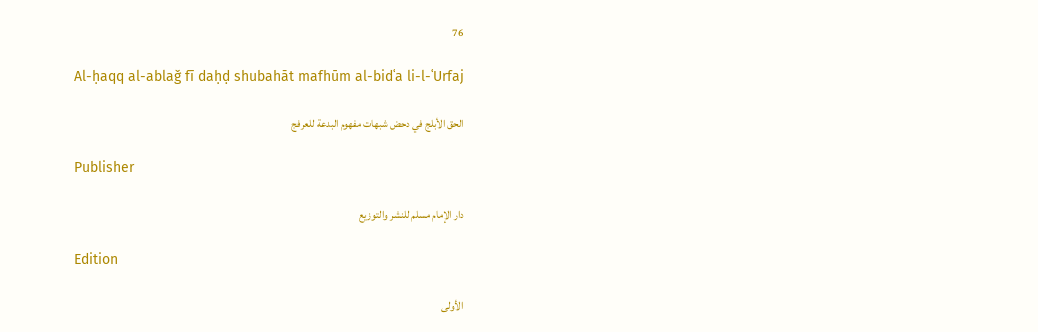76

Al-ḥaqq al-ablaǧ fī daḥḍ shubahāt mafhūm al-bidʿa li-l-ʿUrfaj

الحق الأبلج في دحض شبهات مفهوم البدعة للعرفج

Publisher

دار الإمام مسلم للنشر والتوزيع

Edition

الأولى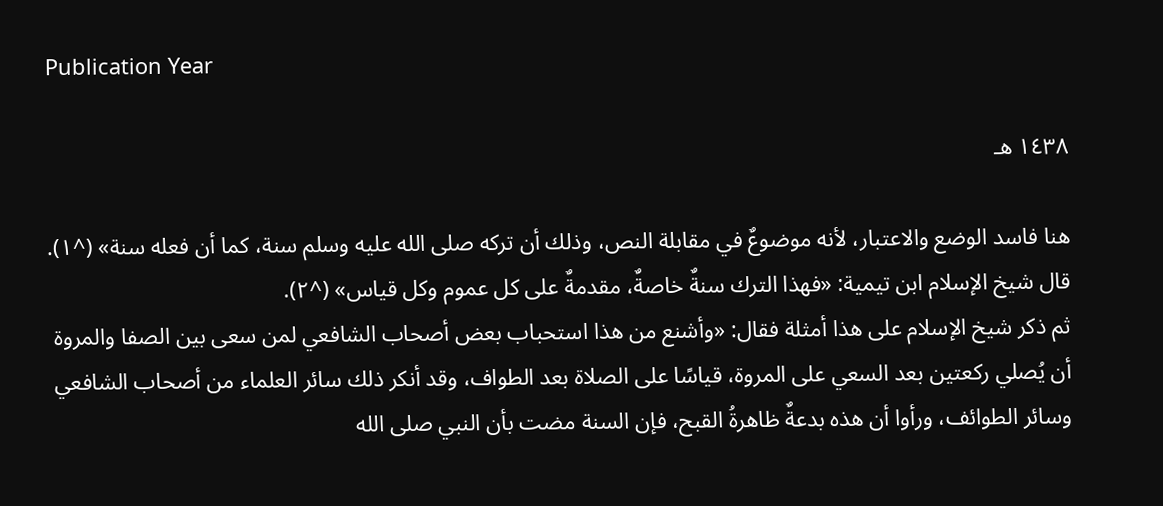Publication Year

١٤٣٨ هـ

هنا فاسد الوضع والاعتبار، لأنه موضوعٌ في مقابلة النص، وذلك أن تركه صلى الله عليه وسلم سنة، كما أن فعله سنة» (^١).
قال شيخ الإسلام ابن تيمية: «فهذا الترك سنةٌ خاصةٌ، مقدمةٌ على كل عموم وكل قياس» (^٢).
ثم ذكر شيخ الإسلام على هذا أمثلة فقال: «وأشنع من هذا استحباب بعض أصحاب الشافعي لمن سعى بين الصفا والمروة أن يُصلي ركعتين بعد السعي على المروة، قياسًا على الصلاة بعد الطواف، وقد أنكر ذلك سائر العلماء من أصحاب الشافعي وسائر الطوائف، ورأوا أن هذه بدعةٌ ظاهرةُ القبح، فإن السنة مضت بأن النبي صلى الله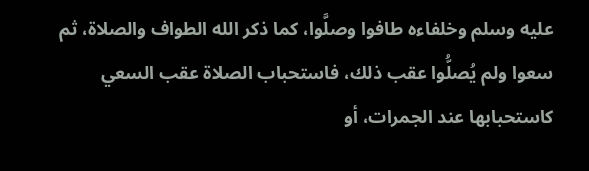عليه وسلم وخلفاءه طافوا وصلَّوا، كما ذكر الله الطواف والصلاة، ثم سعوا ولم يُصلُّوا عقب ذلك، فاستحباب الصلاة عقب السعي كاستحبابها عند الجمرات، أو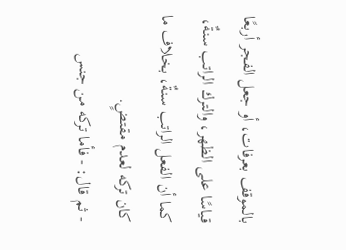بالموقف بعرفات، أو جعل الفجر أربعًا قياسًا على الظهر، والترك الراتب سنةٌ، كما أن الفعل الراتب سنةٌ، بخلاف ما كان تركه لعدم مقتضٍ.
- ثم قال: - فأما تركه من جنس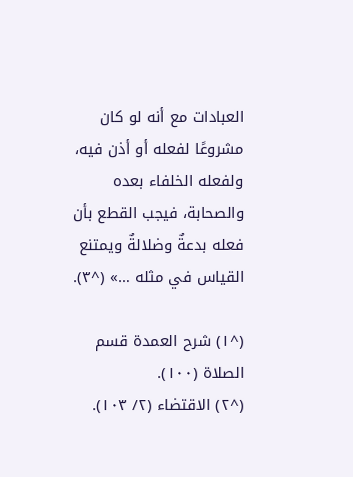العبادات مع أنه لو كان مشروعًا لفعله أو أذن فيه، ولفعله الخلفاء بعده والصحابة، فيجب القطع بأن فعله بدعةٌ وضلالةٌ ويمتنع القياس في مثله …» (^٣).

(^١) شرح العمدة قسم الصلاة (١٠٠).
(^٢) الاقتضاء (٢/ ١٠٣).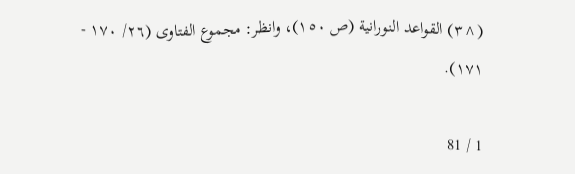(^٣) القواعد النورانية (ص ١٥٠)، وانظر: مجموع الفتاوى (٢٦/ ١٧٠ - ١٧١).

1 / 81